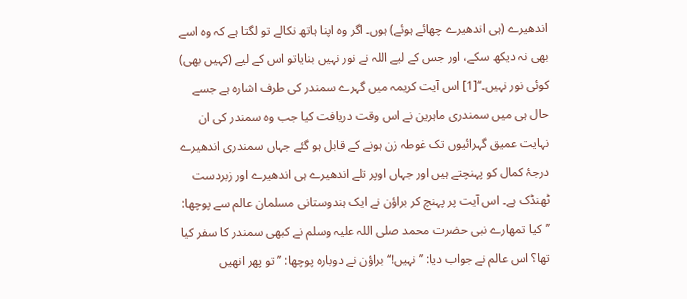اندھیرے (ہی اندھیرے چھائے ہوئے) ہوں۔ اگر وہ اپنا ہاتھ نکالے تو لگتا ہے کہ وہ اسے بھی نہ دیکھ سکے، اور جس کے لیے اللہ نے نور نہیں بنایاتو اس کے لیے (کہیں بھی) کوئی نور نہیں۔‘‘[1] اس آیت کریمہ میں گہرے سمندر کی طرف اشارہ ہے جسے حال ہی میں سمندری ماہرین نے اس وقت دریافت کیا جب وہ سمندر کی ان نہایت عمیق گہرائیوں تک غوطہ زن ہونے کے قابل ہو گئے جہاں سمندری اندھیرے درجۂ کمال کو پہنچتے ہیں اور جہاں اوپر تلے اندھیرے ہی اندھیرے اور زبردست ٹھنڈک ہے۔ اس آیت پر پہنچ کر براؤن نے ایک ہندوستانی مسلمان عالم سے پوچھا: ’’کیا تمھارے نبی حضرت محمد صلی اللہ علیہ وسلم نے کبھی سمندر کا سفر کیا تھا؟ اس عالم نے جواب دیا: ’’نہیں!‘‘ براؤن نے دوبارہ پوچھا: ’’تو پھر انھیں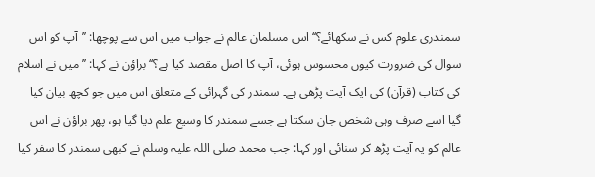سمندری علوم کس نے سکھائے؟‘‘ اس مسلمان عالم نے جواب میں اس سے پوچھا: ’’آپ کو اس سوال کی ضرورت کیوں محسوس ہوئی، آپ کا اصل مقصد کیا ہے؟‘‘ براؤن نے کہا: ’’ میں نے اسلام کی کتاب (قرآن) کی ایک آیت پڑھی ہے۔ سمندر کی گہرائی کے متعلق اس میں جو کچھ بیان کیا گیا اسے صرف وہی شخص جان سکتا ہے جسے سمندر کا وسیع علم دیا گیا ہو، پھر براؤن نے اس عالم کو یہ آیت پڑھ کر سنائی اور کہا: جب محمد صلی اللہ علیہ وسلم نے کبھی سمندر کا سفر کیا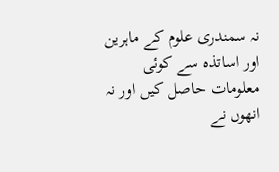نہ سمندری علوم کے ماہرین اور اساتذہ سے کوئی معلومات حاصل کیں اور نہ انھوں نے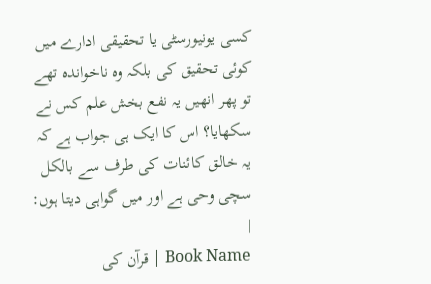کسی یونیورسٹی یا تحقیقی ادارے میں کوئی تحقیق کی بلکہ وہ ناخواندہ تھے تو پھر انھیں یہ نفع بخش علم کس نے سکھایا؟ اس کا ایک ہی جواب ہے کہ یہ خالق کائنات کی طرف سے بالکل سچی وحی ہے اور میں گواہی دیتا ہوں: |
Book Name | قرآن کی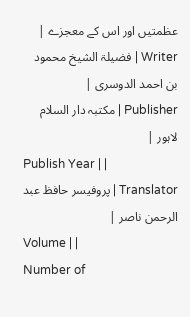عظمتیں اور اس کے معجزے |
Writer | فضیلۃ الشیخ محمود بن احمد الدوسری |
Publisher | مکتبہ دار السلام لاہور |
Publish Year | |
Translator | پروفیسر حافظ عبد الرحمن ناصر |
Volume | |
Number of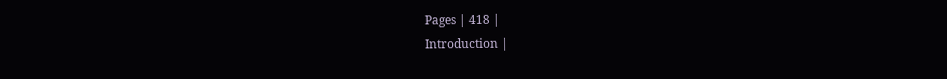Pages | 418 |
Introduction |